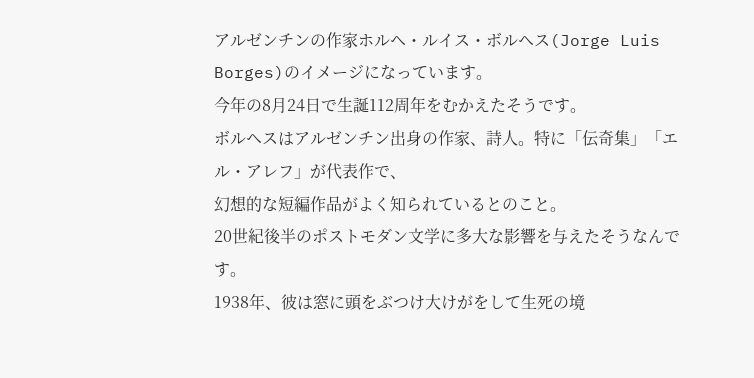アルゼンチンの作家ホルヘ・ルイス・ボルヘス(Jorge Luis Borges)のイメージになっています。
今年の8月24日で生誕112周年をむかえたそうです。
ボルヘスはアルゼンチン出身の作家、詩人。特に「伝奇集」「エル・アレフ」が代表作で、
幻想的な短編作品がよく知られているとのこと。
20世紀後半のポストモダン文学に多大な影響を与えたそうなんです。
1938年、彼は窓に頭をぶつけ大けがをして生死の境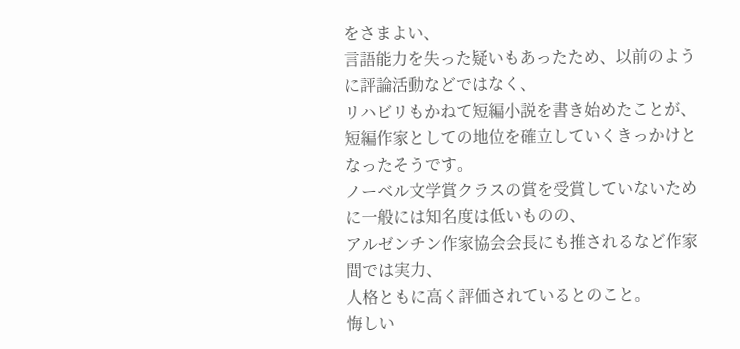をさまよい、
言語能力を失った疑いもあったため、以前のように評論活動などではなく、
リハビリもかねて短編小説を書き始めたことが、
短編作家としての地位を確立していくきっかけとなったそうです。
ノーベル文学賞クラスの賞を受賞していないために一般には知名度は低いものの、
アルゼンチン作家協会会長にも推されるなど作家間では実力、
人格ともに高く評価されているとのこと。
悔しい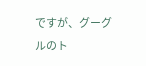ですが、グーグルのト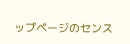ップページのセンス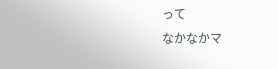って
なかなかマ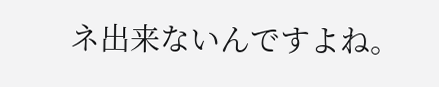ネ出来ないんですよね。